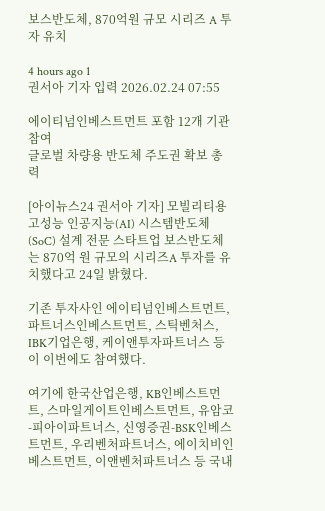보스반도체, 870억원 규모 시리즈 A 투자 유치

4 hours ago 1
권서아 기자 입력 2026.02.24 07:55

에이티넘인베스트먼트 포함 12개 기관 참여
글로벌 차량용 반도체 주도권 확보 총력

[아이뉴스24 권서아 기자] 모빌리티용 고성능 인공지능(AI) 시스템반도체(SoC) 설계 전문 스타트업 보스반도체는 870억 원 규모의 시리즈A 투자를 유치했다고 24일 밝혔다.

기존 투자사인 에이티넘인베스트먼트, 파트너스인베스트먼트, 스틱벤처스, IBK기업은행, 케이앤투자파트너스 등이 이번에도 참여했다.

여기에 한국산업은행, KB인베스트먼트, 스마일게이트인베스트먼트, 유암코-피아이파트너스, 신영증권-BSK인베스트먼트, 우리벤처파트너스, 에이치비인베스트먼트, 이앤벤처파트너스 등 국내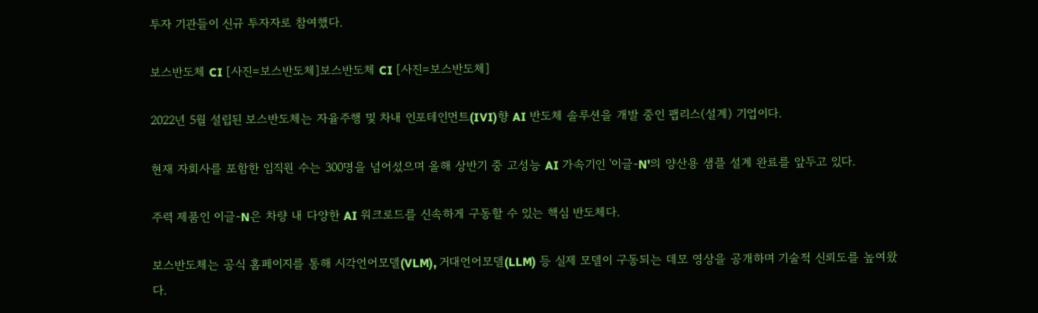투자 기관들이 신규 투자자로 참여했다.

보스반도체 CI [사진=보스반도체]보스반도체 CI [사진=보스반도체]

2022년 5월 설립된 보스반도체는 자율주행 및 차내 인포테인먼트(IVI)향 AI 반도체 솔루션을 개발 중인 팹리스(설계) 기업이다.

현재 자회사를 포함한 임직원 수는 300명을 넘어섰으며 올해 상반기 중 고성능 AI 가속기인 '이글-N'의 양산용 샘플 설계 완료를 앞두고 있다.

주력 제품인 이글-N은 차량 내 다양한 AI 워크로드를 신속하게 구동할 수 있는 핵심 반도체다.

보스반도체는 공식 홈페이지를 통해 시각언어모델(VLM), 거대언어모델(LLM) 등 실제 모델이 구동되는 데모 영상을 공개하며 기술적 신뢰도를 높여왔다.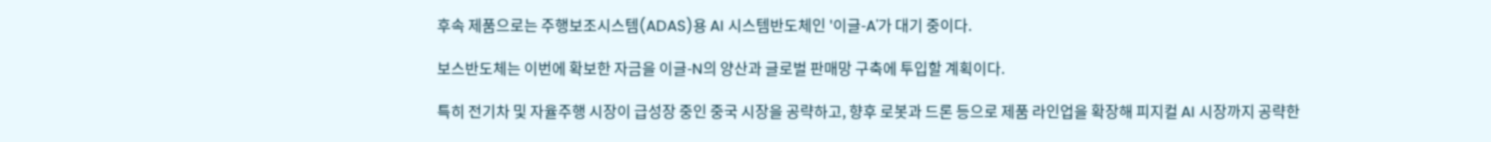후속 제품으로는 주행보조시스템(ADAS)용 AI 시스템반도체인 '이글-A'가 대기 중이다.

보스반도체는 이번에 확보한 자금을 이글-N의 양산과 글로벌 판매망 구축에 투입할 계획이다.

특히 전기차 및 자율주행 시장이 급성장 중인 중국 시장을 공략하고, 향후 로봇과 드론 등으로 제품 라인업을 확장해 피지컬 AI 시장까지 공략한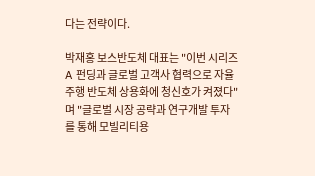다는 전략이다.

박재홍 보스반도체 대표는 "이번 시리즈A 펀딩과 글로벌 고객사 협력으로 자율주행 반도체 상용화에 청신호가 켜졌다"며 "글로벌 시장 공략과 연구개발 투자를 통해 모빌리티용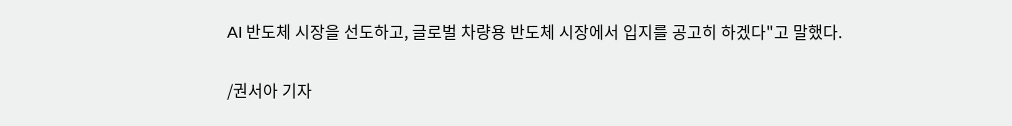AI 반도체 시장을 선도하고, 글로벌 차량용 반도체 시장에서 입지를 공고히 하겠다"고 말했다.

/권서아 기자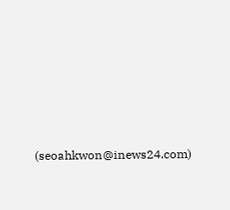(seoahkwon@inews24.com)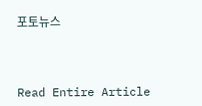포토뉴스



Read Entire Article